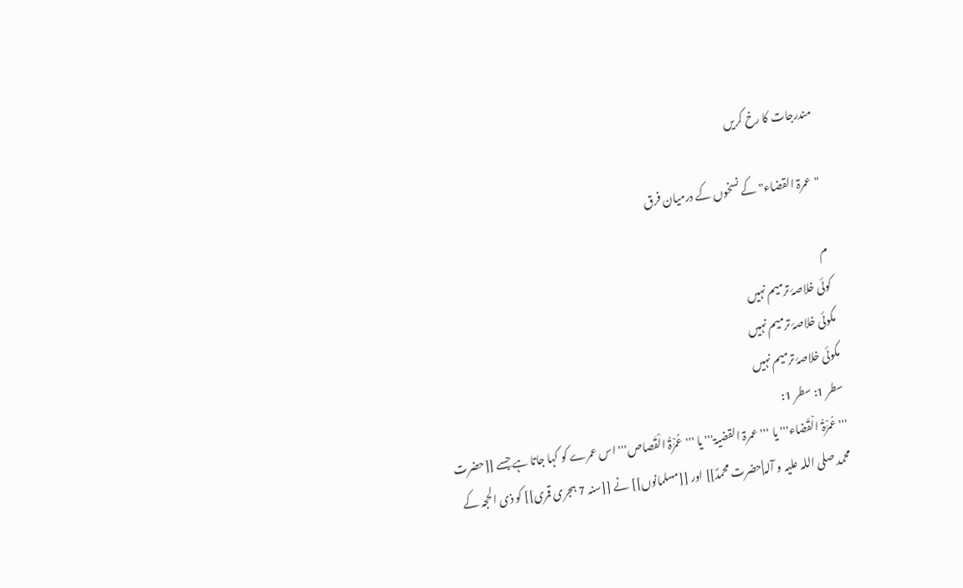مندرجات کا رخ کریں

"عمرۃ القضاء" کے نسخوں کے درمیان فرق

م
کوئی خلاصۂ ترمیم نہیں
مکوئی خلاصۂ ترمیم نہیں
مکوئی خلاصۂ ترمیم نہیں
سطر 1: سطر 1:
'''عُمْرَۃُ الْقَضاء''' یا '''عمرۃ القضیۃ''' یا '''عُمْرَۃُ الْقَصاص''' اس عمرے کو کہا جاتا ہے جسے [[حضرت محمد صلی اللہ علیہ و آلہ|حضرت محمدؐ]] اور [[مسلمانوں]] نے [[سنہ 7 ہجری قمری]] کو ذی الحجہ کے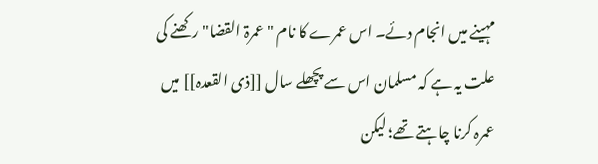مہینے میں انجام دئے۔ اس عمرے کا نام "عمرۃ القضا" رکھنے کی علت یہ ہے کہ مسلمان اس سے پچھلے سال [[ذی القعدہ]] میں عمرہ کرنا چاہتے تھے؛ لیکن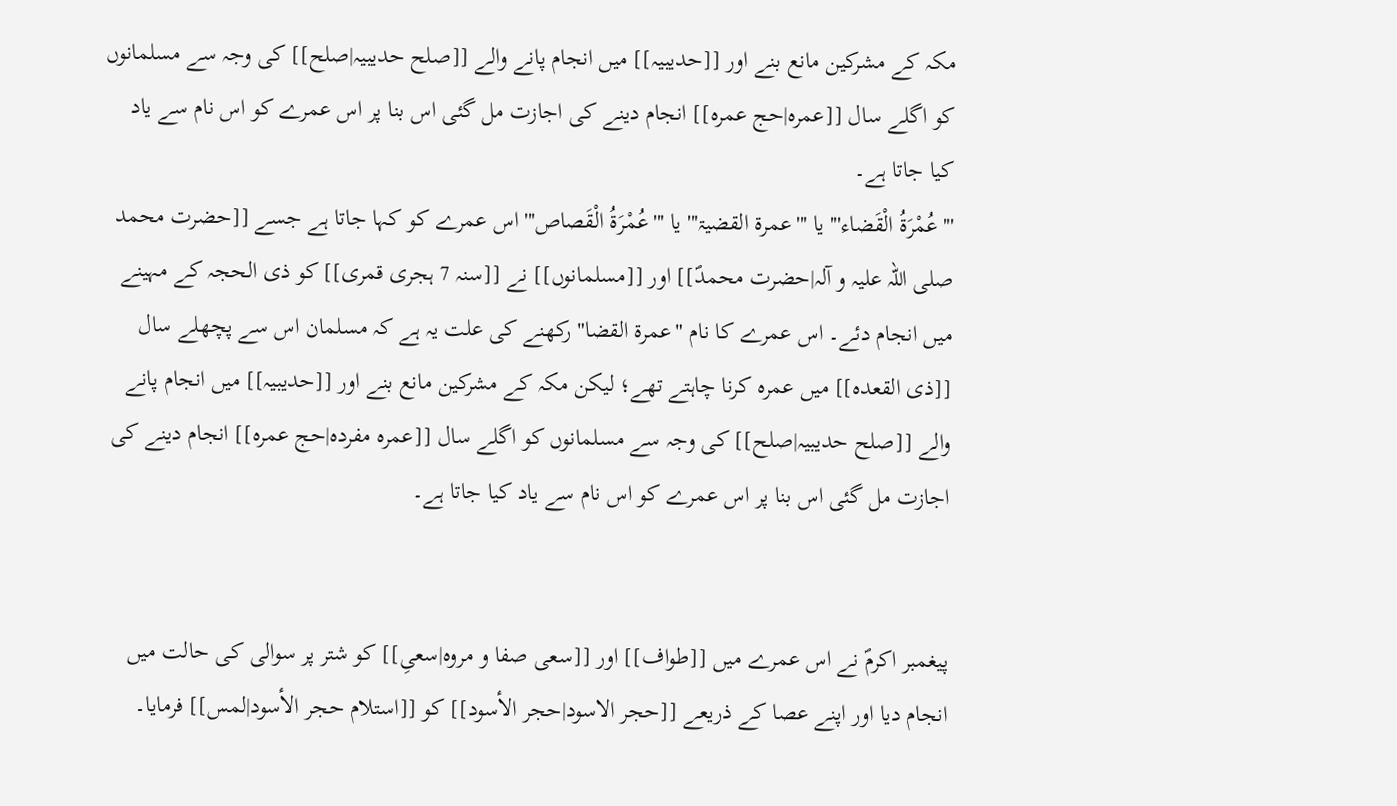مکہ کے مشرکین مانع بنے اور [[حدیبیہ]] میں انجام پانے والے [[صلح حدیبیہ|صلح]] کی وجہ سے مسلمانوں کو اگلے سال [[عمرہ|حج عمرہ]] انجام دینے کی اجازت مل گئی اس بنا پر اس عمرے کو اس نام سے یاد کیا جاتا ہے۔
'''عُمْرَۃُ الْقَضاء''' یا '''عمرۃ القضیۃ''' یا '''عُمْرَۃُ الْقَصاص''' اس عمرے کو کہا جاتا ہے جسے [[حضرت محمد صلی اللہ علیہ و آلہ|حضرت محمدؐ]] اور [[مسلمانوں]] نے [[سنہ 7 ہجری قمری]] کو ذی الحجہ کے مہینے میں انجام دئے۔ اس عمرے کا نام "عمرۃ القضا" رکھنے کی علت یہ ہے کہ مسلمان اس سے پچھلے سال [[ذی القعدہ]] میں عمرہ کرنا چاہتے تھے؛ لیکن مکہ کے مشرکین مانع بنے اور [[حدیبیہ]] میں انجام پانے والے [[صلح حدیبیہ|صلح]] کی وجہ سے مسلمانوں کو اگلے سال [[عمرہ مفردہ|حج عمرہ]] انجام دینے کی اجازت مل گئی اس بنا پر اس عمرے کو اس نام سے یاد کیا جاتا ہے۔


پیغمبر اکرمؐ نے اس عمرے میں [[طواف]] اور [[سعی صفا و مروہ|سعیِ]] کو شتر پر سوالی کی حالت میں انجام دیا اور اپنے عصا کے ذریعے [[حجر الاسود|حجر الأسود]] کو [[استلام حجر الأسود|لمس]] فرمایا۔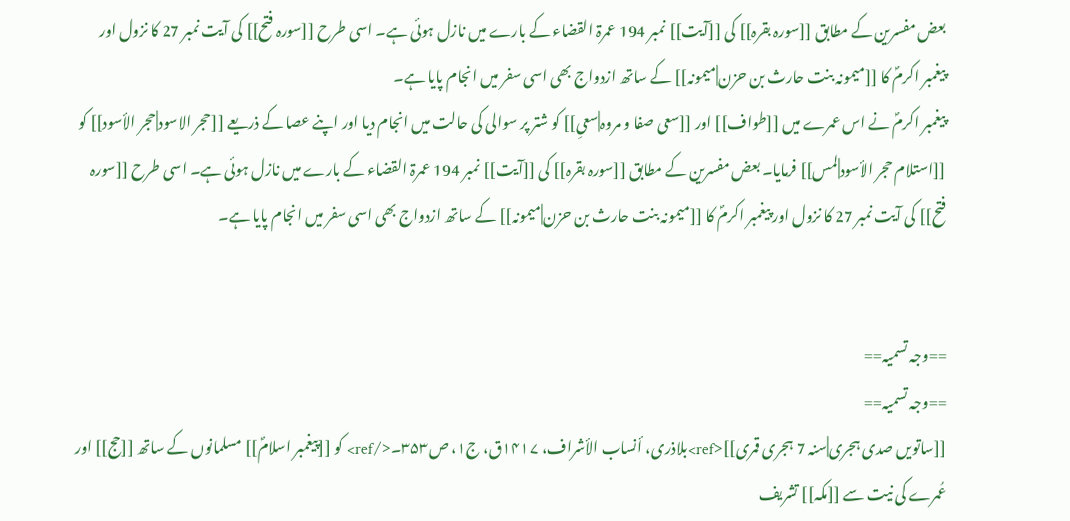بعض مفسرین کے مطابق [[سورہ بقرہ]] کی [[آیت]] نمبر 194 عمرۃ القضاء کے بارے میں نازل ہوئی ہے۔ اسی طرح [[سورہ فتح]] کی آیت نمبر 27 کا نزول اور پیغمبر اکرمؐ کا [[میمونہ بنت حارث بن حزن|میمونہ]] کے ساتھ ازدواج بھی اسی سفر میں انجام پایا ہے۔
پیغمبر اکرمؐ نے اس عمرے میں [[طواف]] اور [[سعی صفا و مروہ|سعیِ]] کو شتر پر سوالی کی حالت میں انجام دیا اور اپنے عصا کے ذریعے [[حجر الاسود|حجر الأسود]] کو [[استلام حجر الأسود|لمس]] فرمایا۔ بعض مفسرین کے مطابق [[سورہ بقرہ]] کی [[آیت]] نمبر 194 عمرۃ القضاء کے بارے میں نازل ہوئی ہے۔ اسی طرح [[سورہ فتح]] کی آیت نمبر 27 کا نزول اور پیغمبر اکرمؐ کا [[میمونہ بنت حارث بن حزن|میمونہ]] کے ساتھ ازدواج بھی اسی سفر میں انجام پایا ہے۔


==وجہ تسمیہ==
==وجہ تسمیہ==
[[ساتویں صدی ہجری|سنہ 7 ہجری قمری]]<ref>بلاذری، أنساب الأشراف، ۱۴۱۷ق، ج۱، ص۳۵۳۔</ref> کو [[پیغمبر اسلامؐ]] مسلمانوں کے ساتھ [[حج]] اور عُمرے کی نیت سے [[مکہ]] تشریف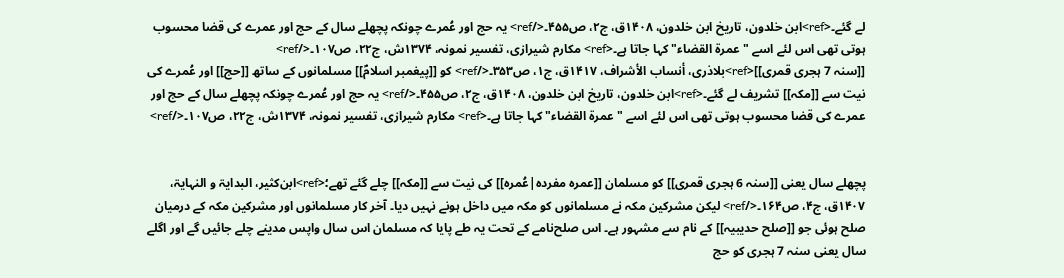لے گئے۔<ref>ابن خلدون، تاریخ ابن خلدون، ۱۴۰۸ق، ج۲، ص۴۵۵۔</ref> یہ حج اور عُمرے چونکہ پچھلے سال کے حج اور عمرے کی قضا محسوب ہوتی تھی اس لئے اسے "عمرۃ القضاء" کہا جاتا ہے۔<ref> مکارم شیرازی، تفسیر نمونہ، ۱۳۷۴ش، ج۲۲، ص۱۰۷۔</ref>
[[سنہ 7 ہجری قمری]]<ref>بلاذری، أنساب الأشراف، ۱۴۱۷ق، ج۱، ص۳۵۳۔</ref> کو [[پیغمبر اسلامؐ]] مسلمانوں کے ساتھ [[حج]] اور عُمرے کی نیت سے [[مکہ]] تشریف لے گئے۔<ref>ابن خلدون، تاریخ ابن خلدون، ۱۴۰۸ق، ج۲، ص۴۵۵۔</ref> یہ حج اور عُمرے چونکہ پچھلے سال کے حج اور عمرے کی قضا محسوب ہوتی تھی اس لئے اسے "عمرۃ القضاء" کہا جاتا ہے۔<ref> مکارم شیرازی، تفسیر نمونہ، ۱۳۷۴ش، ج۲۲، ص۱۰۷۔</ref>


پچھلے سال یعنی [[سنہ 6 ہجری قمری]] کو مسلمان [[عمرہ مفردہ|عُمرہ]] کی نیت سے [[مکہ]] چلے گئے تھے؛<ref>ابن‌کثیر،‌ البدایۃ و النہایۃ، ۱۴۰۷ق، ج۴، ص۱۶۴۔</ref> لیکن مشرکین مکہ نے مسلمانوں کو مکہ میں داخل ہونے نہیں دیا۔ آخر کار مسلمانوں اور مشرکین مکہ کے درمیان صلح ہوئی جو [[صلح حدیبیہ]] کے نام سے مشہور ہے۔ اس صلح‌نامے کے تحت یہ طے پایا کہ مسلمان اس سال واپس مدینے چلے جائیں گے اور اگلے سال یعنی سنہ 7 ہجری کو حج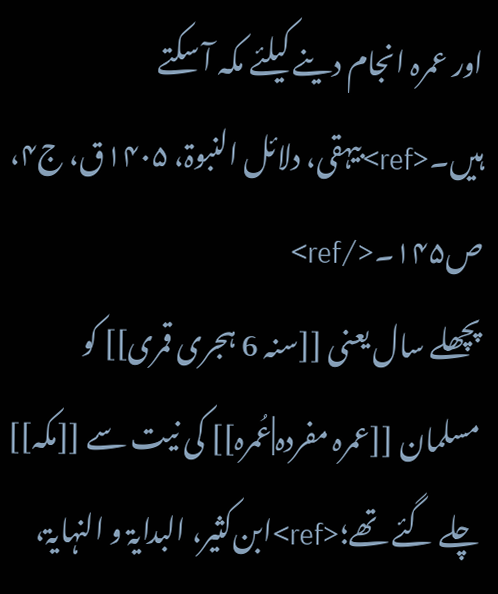اور عمرہ انجام دینے کیلئے مکہ آ سکتے ہیں۔<ref>بیہقی، دلائل النبوۃ، ۱۴۰۵ق، ج۴، ص۱۴۵۔</ref>
پچھلے سال یعنی [[سنہ 6 ہجری قمری]] کو مسلمان [[عمرہ مفردہ|عُمرہ]] کی نیت سے [[مکہ]] چلے گئے تھے؛<ref>ابن‌کثیر،‌ البدایۃ و النہایۃ،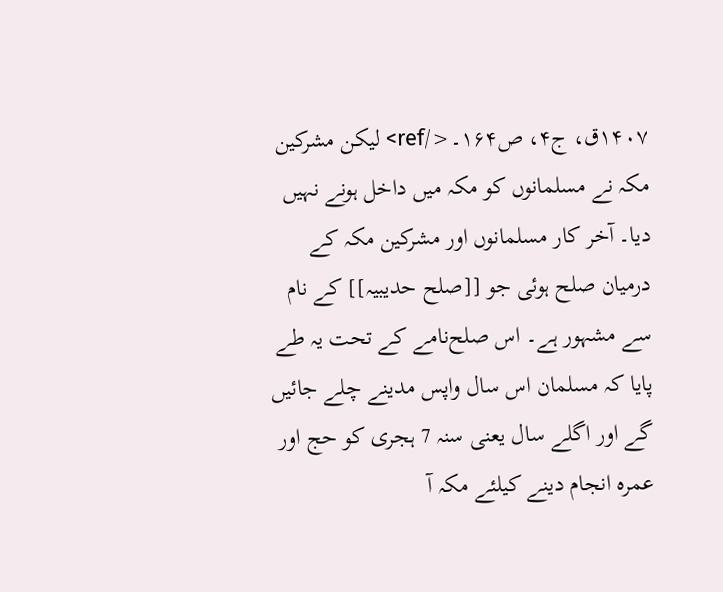۱۴۰۷ق، ج۴، ص۱۶۴۔</ref> لیکن مشرکین مکہ نے مسلمانوں کو مکہ میں داخل ہونے نہیں دیا۔ آخر کار مسلمانوں اور مشرکین مکہ کے درمیان صلح ہوئی جو [[صلح حدیبیہ]] کے نام سے مشہور ہے۔ اس صلح‌نامے کے تحت یہ طے پایا کہ مسلمان اس سال واپس مدینے چلے جائیں گے اور اگلے سال یعنی سنہ 7 ہجری کو حج اور عمرہ انجام دینے کیلئے مکہ آ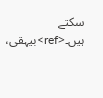سکتے ہیں۔<ref>بیہقی،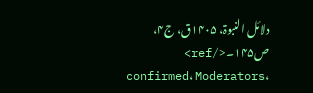دلائل النبوۃ، ۱۴۰۵ق، ج۴، ص۱۴۵۔</ref>
confirmed، Moderators،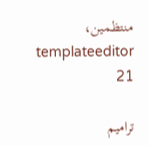منتظمین، templateeditor
21

ترامیم